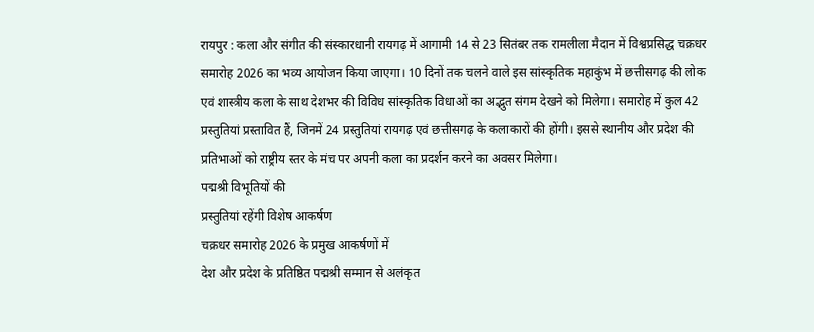रायपुर : कला और संगीत की संस्कारधानी रायगढ़ में आगामी 14 से 23 सितंबर तक रामलीला मैदान में विश्वप्रसिद्ध चक्रधर समारोह 2026 का भव्य आयोजन किया जाएगा। 10 दिनों तक चलने वाले इस सांस्कृतिक महाकुंभ में छत्तीसगढ़ की लोक एवं शास्त्रीय कला के साथ देशभर की विविध सांस्कृतिक विधाओं का अद्भुत संगम देखने को मिलेगा। समारोह में कुल 42 प्रस्तुतियां प्रस्तावित हैं, जिनमें 24 प्रस्तुतियां रायगढ़ एवं छत्तीसगढ़ के कलाकारों की होंगी। इससे स्थानीय और प्रदेश की प्रतिभाओं को राष्ट्रीय स्तर के मंच पर अपनी कला का प्रदर्शन करने का अवसर मिलेगा।
पद्मश्री विभूतियों की
प्रस्तुतियां रहेंगी विशेष आकर्षण
चक्रधर समारोह 2026 के प्रमुख आकर्षणों में
देश और प्रदेश के प्रतिष्ठित पद्मश्री सम्मान से अलंकृत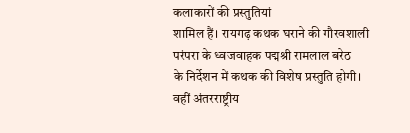कलाकारों की प्रस्तुतियां
शामिल हैं। रायगढ़ कथक घराने की गौरवशाली परंपरा के ध्वजवाहक पद्मश्री रामलाल बरेठ
के निर्देशन में कथक की विशेष प्रस्तुति होगी। वहीं अंतरराष्ट्रीय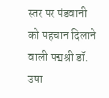स्तर पर पंडवानी
को पहचान दिलाने वाली पद्मश्री डॉ. उषा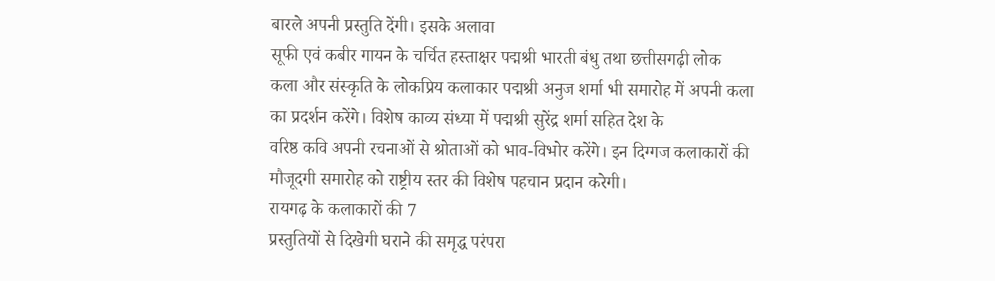बारले अपनी प्रस्तुति देंगी। इसके अलावा
सूफी एवं कबीर गायन के चर्चित हस्ताक्षर पद्मश्री भारती बंधु तथा छत्तीसगढ़ी लोक
कला और संस्कृति के लोकप्रिय कलाकार पद्मश्री अनुज शर्मा भी समारोह में अपनी कला
का प्रदर्शन करेंगे। विशेष काव्य संध्या में पद्मश्री सुरेंद्र शर्मा सहित देश के
वरिष्ठ कवि अपनी रचनाओं से श्रोताओं को भाव-विभोर करेंगे। इन दिग्गज कलाकारों की
मौजूदगी समारोह को राष्ट्रीय स्तर की विशेष पहचान प्रदान करेगी।
रायगढ़ के कलाकारों की 7
प्रस्तुतियों से दिखेगी घराने की समृद्ध परंपरा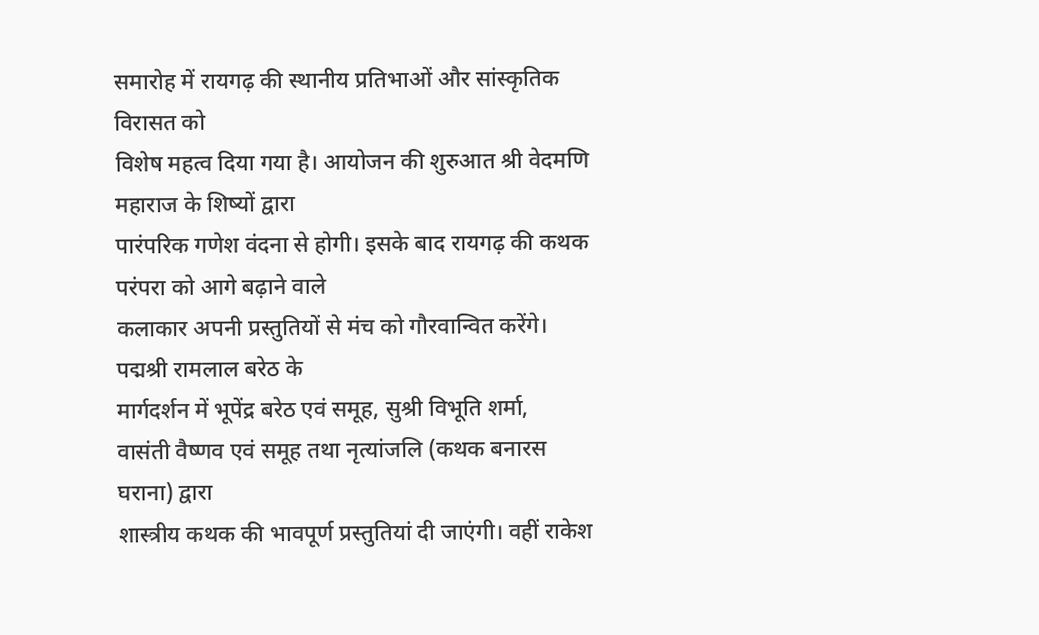समारोह में रायगढ़ की स्थानीय प्रतिभाओं और सांस्कृतिक विरासत को
विशेष महत्व दिया गया है। आयोजन की शुरुआत श्री वेदमणि महाराज के शिष्यों द्वारा
पारंपरिक गणेश वंदना से होगी। इसके बाद रायगढ़ की कथक परंपरा को आगे बढ़ाने वाले
कलाकार अपनी प्रस्तुतियों से मंच को गौरवान्वित करेंगे। पद्मश्री रामलाल बरेठ के
मार्गदर्शन में भूपेंद्र बरेठ एवं समूह, सुश्री विभूति शर्मा,
वासंती वैष्णव एवं समूह तथा नृत्यांजलि (कथक बनारस घराना) द्वारा
शास्त्रीय कथक की भावपूर्ण प्रस्तुतियां दी जाएंगी। वहीं राकेश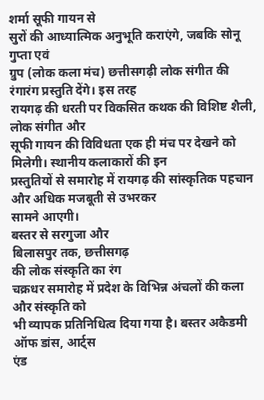शर्मा सूफी गायन से
सुरों की आध्यात्मिक अनुभूति कराएंगे, जबकि सोनू गुप्ता एवं
ग्रुप (लोक कला मंच) छत्तीसगढ़ी लोक संगीत की रंगारंग प्रस्तुति देंगे। इस तरह
रायगढ़ की धरती पर विकसित कथक की विशिष्ट शैली, लोक संगीत और
सूफी गायन की विविधता एक ही मंच पर देखने को मिलेगी। स्थानीय कलाकारों की इन
प्रस्तुतियों से समारोह में रायगढ़ की सांस्कृतिक पहचान और अधिक मजबूती से उभरकर
सामने आएगी।
बस्तर से सरगुजा और
बिलासपुर तक, छत्तीसगढ़
की लोक संस्कृति का रंग
चक्रधर समारोह में प्रदेश के विभिन्न अंचलों की कला और संस्कृति को
भी व्यापक प्रतिनिधित्व दिया गया है। बस्तर अकैडमी ऑफ डांस, आर्ट्स
एंड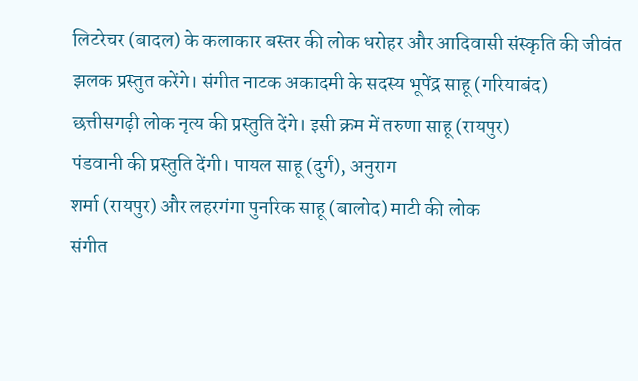लिटरेचर (बादल) के कलाकार बस्तर की लोक धरोहर और आदिवासी संस्कृति की जीवंत
झलक प्रस्तुत करेंगे। संगीत नाटक अकादमी के सदस्य भूपेंद्र साहू (गरियाबंद)
छत्तीसगढ़ी लोक नृत्य की प्रस्तुति देंगे। इसी क्रम में तरुणा साहू (रायपुर)
पंडवानी की प्रस्तुति देंगी। पायल साहू (दुर्ग), अनुराग
शर्मा (रायपुर) और लहरगंगा पुनरिक साहू (बालोद) माटी की लोक
संगीत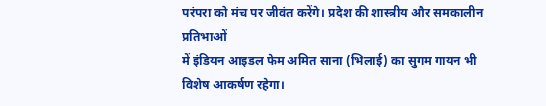परंपरा को मंच पर जीवंत करेंगे। प्रदेश की शास्त्रीय और समकालीन प्रतिभाओं
में इंडियन आइडल फेम अमित साना (भिलाई) का सुगम गायन भी विशेष आकर्षण रहेगा।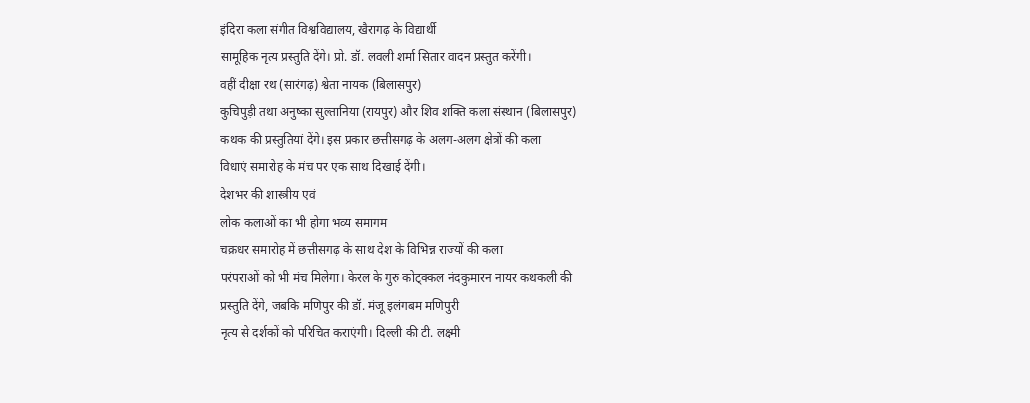इंदिरा कला संगीत विश्वविद्यालय, खैरागढ़ के विद्यार्थी
सामूहिक नृत्य प्रस्तुति देंगे। प्रो. डॉ. लवली शर्मा सितार वादन प्रस्तुत करेंगी।
वहीं दीक्षा रथ (सारंगढ़) श्वेता नायक (बिलासपुर)
कुचिपुड़ी तथा अनुष्का सुल्तानिया (रायपुर) और शिव शक्ति कला संस्थान (बिलासपुर)
कथक की प्रस्तुतियां देंगे। इस प्रकार छत्तीसगढ़ के अलग-अलग क्षेत्रों की कला
विधाएं समारोह के मंच पर एक साथ दिखाई देंगी।
देशभर की शास्त्रीय एवं
लोक कलाओं का भी होगा भव्य समागम
चक्रधर समारोह में छत्तीसगढ़ के साथ देश के विभिन्न राज्यों की कला
परंपराओं को भी मंच मिलेगा। केरल के गुरु कोट्क्कल नंदकुमारन नायर कथकली की
प्रस्तुति देंगे, जबकि मणिपुर की डॉ. मंजू इलंगबम मणिपुरी
नृत्य से दर्शकों को परिचित कराएंगी। दिल्ली की टी. लक्ष्मी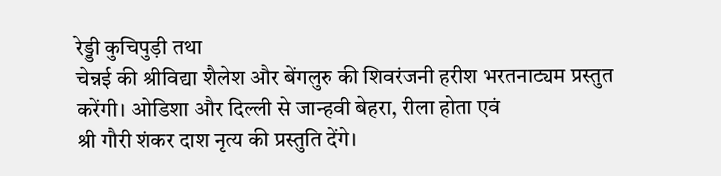रेड्डी कुचिपुड़ी तथा
चेन्नई की श्रीविद्या शैलेश और बेंगलुरु की शिवरंजनी हरीश भरतनाट्यम प्रस्तुत
करेंगी। ओडिशा और दिल्ली से जान्हवी बेहरा, रीला होता एवं
श्री गौरी शंकर दाश नृत्य की प्रस्तुति देंगे।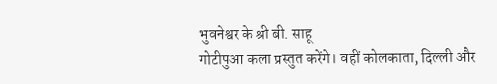भुवनेश्वर के श्री बी. साहू
गोटीपुआ कला प्रस्तुत करेंगे। वहीं कोलकाता, दिल्ली और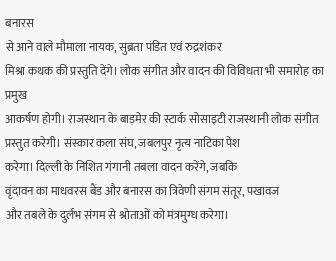बनारस
से आने वाले मौमाला नायक, सुब्रता पंडित एवं रुद्रशंकर
मिश्रा कथक की प्रस्तुति देंगे। लोक संगीत और वादन की विविधता भी समारोह का प्रमुख
आकर्षण होगी। राजस्थान के बाड़मेर की स्टार्क सोसाइटी राजस्थानी लोक संगीत
प्रस्तुत करेगी। संस्कार कला संघ, जबलपुर नृत्य नाटिका पेश
करेगा। दिल्ली के निशित गंगानी तबला वादन करेंगे, जबकि
वृंदावन का माधवरस बैंड और बनारस का त्रिवेणी संगम संतूर, पखावज
और तबले के दुर्लभ संगम से श्रोताओं को मंत्रमुग्ध करेगा।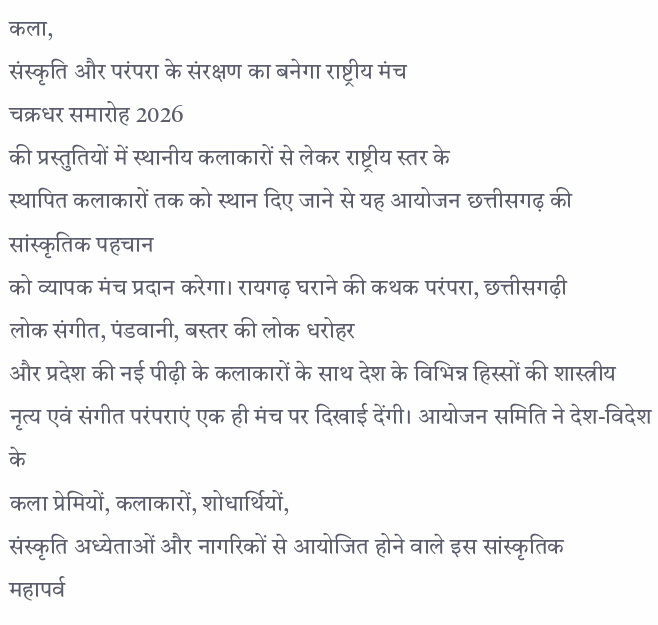कला,
संस्कृति और परंपरा के संरक्षण का बनेगा राष्ट्रीय मंच
चक्रधर समारोह 2026
की प्रस्तुतियों में स्थानीय कलाकारों से लेकर राष्ट्रीय स्तर के
स्थापित कलाकारों तक को स्थान दिए जाने से यह आयोजन छत्तीसगढ़ की सांस्कृतिक पहचान
को व्यापक मंच प्रदान करेगा। रायगढ़ घराने की कथक परंपरा, छत्तीसगढ़ी
लोक संगीत, पंडवानी, बस्तर की लोक धरोहर
और प्रदेश की नई पीढ़ी के कलाकारों के साथ देश के विभिन्न हिस्सों की शास्त्रीय
नृत्य एवं संगीत परंपराएं एक ही मंच पर दिखाई देंगी। आयोजन समिति ने देश-विदेश के
कला प्रेमियों, कलाकारों, शोधार्थियों,
संस्कृति अध्येताओं और नागरिकों से आयोजित होने वाले इस सांस्कृतिक
महापर्व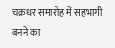चक्रधर समारोह में सहभागी बनने का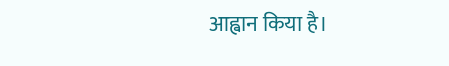आह्वान किया है।